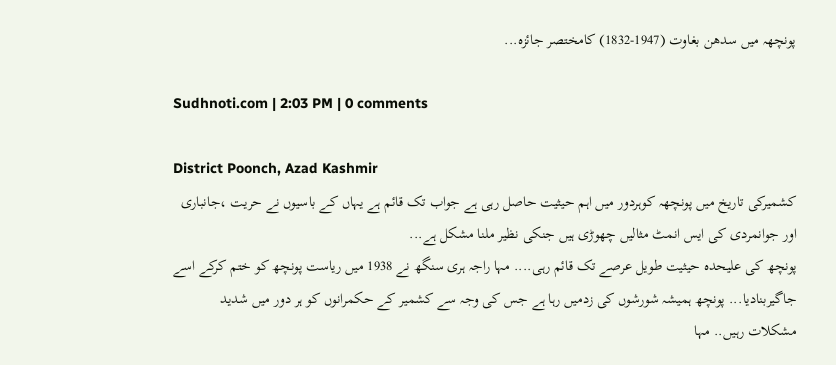پونچهہ میں سدهن بغاوت (1947-1832) کامختصر جائزہ...

Sudhnoti.com | 2:03 PM | 0 comments

District Poonch, Azad Kashmir
کشمیرکی تاریخ میں پونچهہ کوہردور میں اہم حیثیت حاصل رہی ہے جواب تک قائم ہے یہاں کے باسیوں نے حریت ،جانباری اور جوانمردی کی ایس انمٹ مثالیں چھوڑی ہیں جنکی نظیر ملنا مشکل ہے...
پونچھ کی علیحدہ حیثیت طویل عرصے تک قائم رہی.... مہا راجہ ہری سنگھ نے 1938 میں ریاست پونچھ کو ختم کرکے اسے جاگیربنادیا... پونچھ ہمیشہ شورشوں کی زدمیں رہا ہے جس کی وجہ سے کشمیر کے حکمرانوں کو ہر دور میں شدید مشکلات رہیں.. مہا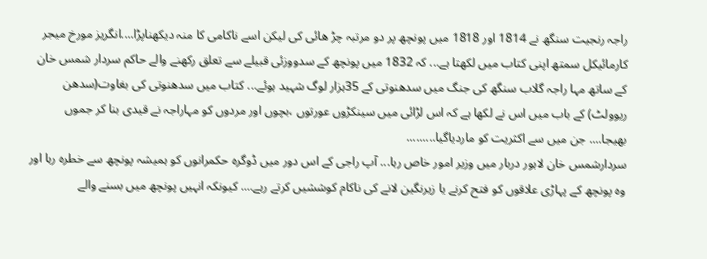راجہ رنجیت سنگھ نے 1814 اور 1818 میں پونچھ پر دو مرتبہ چڑ ھائی کی لیکن اسے ناکامی کا منہ دیکهناپڑا....انگریز مورخ میجر کارمائیکل سمتھ اپنی کتاب میں لکھتا ہے... کہ 1832 میں پونچھ کے سدووزئی قبیلے سے تعلق رکهنے والے حاکم سردار شمس خان کے ساتھ مہا راجہ گلاب سنگھ کی جنگ میں سدھنوتی کے 35ہزار لوگ شہید ہوئے... کتاب میں سدھنوتی کی بغاوت(سدهن ریوولٹ) کے باب میں اس نے لکھا ہے کہ اس لڑائی میں سینکڑوں عورتوں ،بچوں اور مردوں کو مہاراجہ نے قیدی بنا کر جموں بھیجا.... جن میں سے اکثریت کو ماردیاگیا.........
سردارشمس خان لاہور دربار میں وزیر امور خاص رہا... آپ راجی کے اس دور میں ڈوگرہ حکمرانوں کو ہمیشہ پونچھ سے خطرہ رہا اور وہ پونچھ کے پہاڑی علاقوں کو فتح کرنے یا زیرنگین لانے کی ناکام کوششیں کرتے رہے.... کیونکہ انہیں پونچھ میں بسنے والے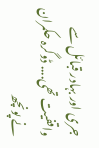جری اور بہادر قبائل سے واقفیت تھی.... ڈوگرہ حکمران نے پونچھ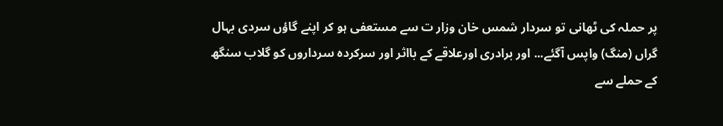پر حملہ کی ٹھانی تو سردار شمس خان وزار ت سے مستعفی ہو کر اپنے گاؤں سردی بہال گراں (منگ) واپس آگئے... اور برادری اورعلاقے کے بااثر اور سرکردہ سرداروں کو گلاب سنگھ کے حملے سے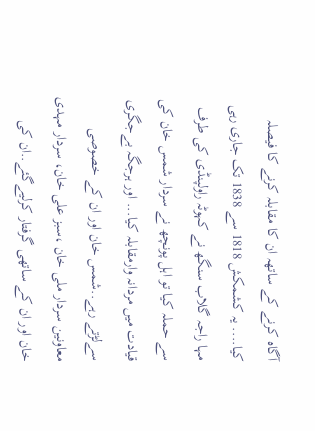آگاہ کرنے کے ساتهہ ان کا مقابلہ کرنے کا فیصلہ کیا.... یہ کشمکش 1818 سے 1838 تک جاری رہی مہا راجہ گلاب سنگھ نے کہوٹہ راولپنڈی کی طرف سے حملہ کیا تو اہل پونچھ نے سردار شمس خان کی قیادت میں مردانہ وارمقابلہ کیا... اور ہرجگہ بےجگری سےلڑتے رہے..شمس خان اور ان کے خصوصی معاونین سردار ملی خان ،سبز علی خان، سردار مہدی خان اور ان کے ساتھی گرفتار کرلیےگئے..ان کی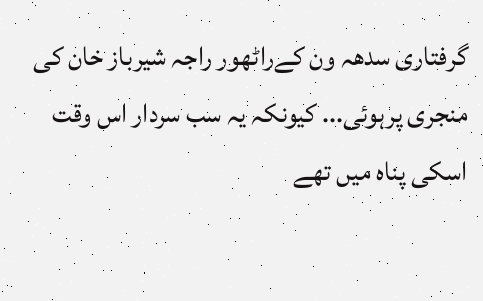گرفتاری سدھہ ون کےراٹھور راجہ شیرباز خان کی منجری پرہوئی... کیونکہ یہ سب سردار اس وقت اسکی پناہ میں تھے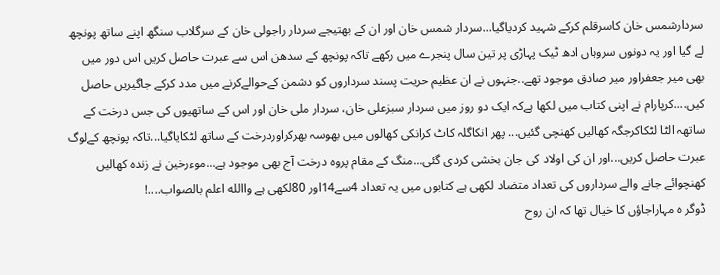سردارشمس خان کاسرقلم کرکے شہید کردیاگیا...سردار شمس خان اور ان کے بھتیجے سردار راجولی خان کے سرگلاب سنگھ اپنے ساتھ پونچھ لے گیا اور یہ دونوں سروہاں ادھ ٹیک پہاڑی پر تین سال پنجرے میں رکهے تاکہ پونچھ کے سدھن اس سے عبرت حاصل کریں اس دور میں بھی میر جعفراور میر صادق موجود تھے..جنہوں نے ان عظیم حریت پسند سرداروں کو دشمن کےحوالےکرنے میں مدد کرکے جاگیریں حاصل کیں....کرپارام نے اپنی کتاب میں لکھا ہےکہ ایک دو روز میں سردار سبزعلی خان، سردار ملی خان اور اس کے ساتھیوں کی جس درخت کے ساتهہ الٹا لٹکاکرجگہ کهالیں کهنچی گئیں... پھر انکاگلہ کاٹ کرانکی کھالوں میں بھوسہ بھرکراوردرخت کے ساتھ لٹکایاگیا...تاکہ پونچھ کےلوگ عبرت حاصل کریں...اور ان کی اولاد کی جان بخشی کردی گئی...منگ کے مقام پروہ درخت آج بهی موجود ہے...موءرخین نے زندہ کھالیں کھنچوائے جانے والے سرداروں کی تعداد متضاد لکھی ہے کتابوں میں یہ تعداد 4سے14اور 80لکھی ہے واالله اعلم بالصواب....!
ڈوگر ہ مہاراجاؤں کا خیال تھا کہ ان روح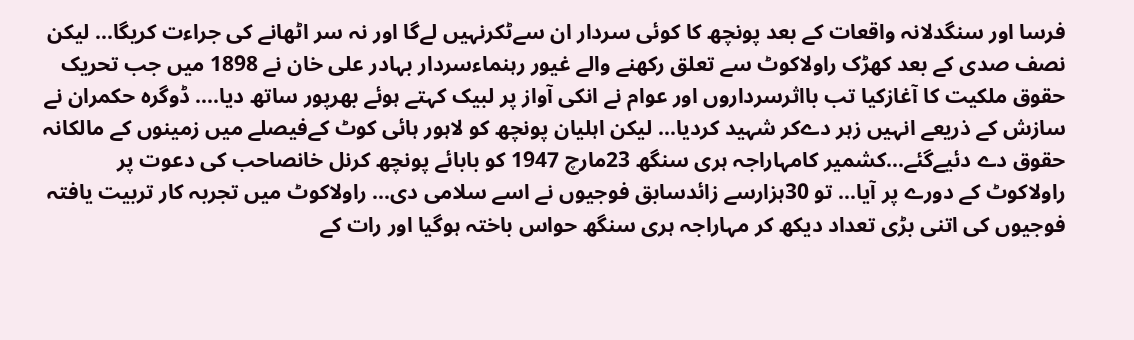فرسا اور سنگدلانہ واقعات کے بعد پونچھ کا کوئی سردار ان سےٹکرنہیں لےگا اور نہ سر اٹھانے کی جراءت کریگا... لیکن نصف صدی کے بعد کھڑک راولاکوٹ سے تعلق رکهنے والے غیور رہنماءسردار بہادر علی خان نے 1898 میں جب تحریک حقوق ملکیت کا آغازکیا تب بااثرسرداروں اور عوام نے انکی آواز پر لبیک کہتے ہوئے بھرپور ساتھ دیا.... ڈوگرہ حکمران نے سازش کے ذریعے انہیں زہر دےکر شہید کردیا... لیکن اہلیان پونچھ کو لاہور ہائی کوٹ کےفیصلے میں زمینوں کے مالکانہ حقوق دے دئیےگئے...کشمیر کامہاراجہ ہری سنگھ 23مارچ 1947 کو بابائے پونچھ کرنل خانصاحب کی دعوت پر راولاکوٹ کے دورے پر آیا... تو 30ہزارسے زائدسابق فوجیوں نے اسے سلامی دی... راولاکوٹ میں تجربہ کار تربیت یافتہ فوجیوں کی اتنی بڑی تعداد دیکھ کر مہاراجہ ہری سنگھ حواس باختہ ہوگیا اور رات کے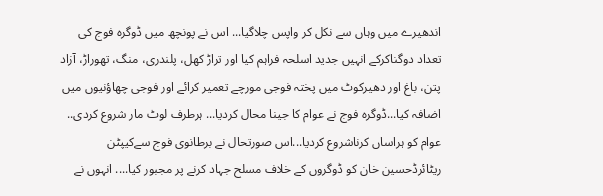اندھیرے میں وہاں سے نکل کر واپس چلاگیا... اس نے پونچھ میں ڈوگرہ فوج کی تعداد دوگناکرکے انہیں جدید اسلحہ فراہم کیا اور تراڑ کھل، پلندری، منگ، تھوراڑ، آزاد پتن، باغ اور دھیرکوٹ میں پختہ فوجی مورچے تعمیر کرائے اور فوجی چھاؤنیوں میں اضافہ کیا...ڈوگرہ فوج نے عوام کا جینا محال کردیا... ہرطرف لوٹ مار شروع کردی.. عوام کو ہراساں کرناشروع کردیا...اس صورتحال نے برطانوی فوج سےکیپٹن ریٹائرڈحسین خان کو ڈوگروں کے خلاف مسلح جہاد کرنے پر مجبور کیا.... انہوں نے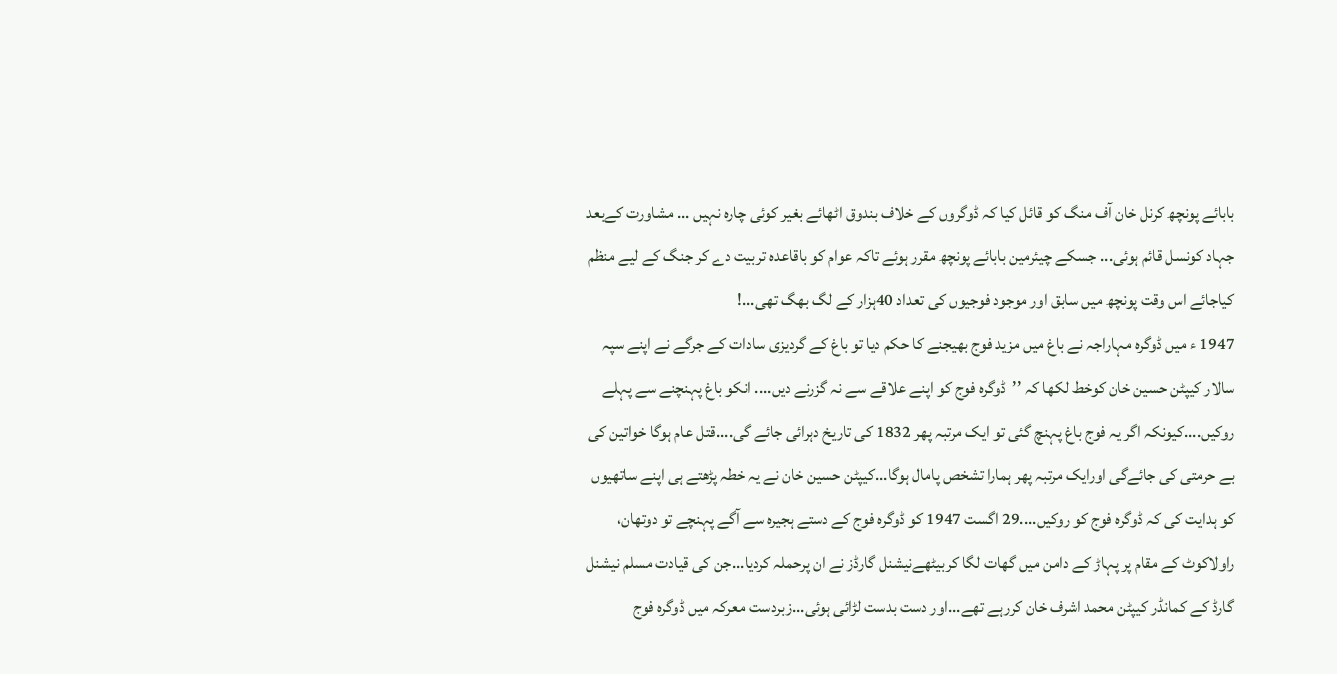بابائے پونچھ کرنل خان آف منگ کو قائل کیا کہ ڈوگروں کے خلاف بندوق اٹھائے بغیر کوئی چارہ نہیں ... مشاورت کےبعد جہاد کونسل قائم ہوئی... جسکے چیئرمین بابائے پونچھ مقرر ہوئے تاکہ عوام کو باقاعدہ تربیت دے کر جنگ کے لیے منظم کیاجائے اس وقت پونچھ میں سابق اور موجود فوجیوں کی تعداد 40ہزار کے لگ بھگ تهی...!
1947 ء میں ڈوگرہ مہاراجہ نے باغ میں مزید فوج بھیجنے کا حکم دیا تو باغ کے گردیزی سادات کے جرگے نے اپنے سپہ سالار کیپٹن حسین خان کوخط لکھا کہ ’’ڈوگرہ فوج کو اپنے علاقے سے نہ گزرنے دیں.... انکو باغ پہنچنے سے پہلے روکیں....کیونکہ اگر یہ فوج باغ پہنچ گئی تو ایک مرتبہ پھر 1832 کی تاریخ دہرائی جائے گی....قتل عام ہوگا خواتین کی بے حرمتی کی جائےگی اورایک مرتبہ پھر ہمارا تشخص پامال ہوگا...کیپٹن حسین خان نے یہ خطہ پڑھتے ہی اپنے ساتهیوں کو ہدایت کی کہ ڈوگرہ فوج کو روکیں....29 اگست 1947 کو ڈوگرہ فوج کے دستے ہجیرہ سے آگے پہنچے تو دوتھان، راولاکوٹ کے مقام پر پہاڑ کے دامن میں گھات لگا کربیٹھےنیشنل گارڈز نے ان پرحملہ کردیا...جن کی قیادت مسلم نیشنل گارڈ کے کمانڈر کیپٹن محمد اشرف خان کررہے تھے...اور دست بدست لڑائی ہوئی...زبردست معرکہ میں ڈوگرہ فوج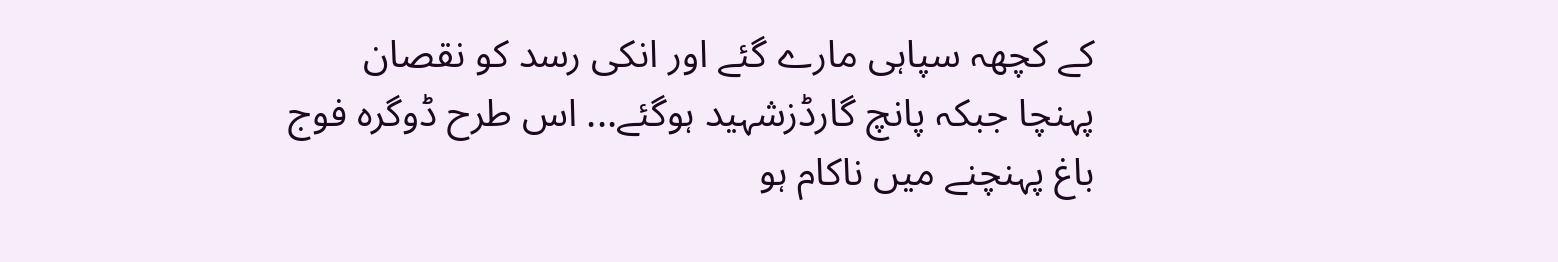کے کچهہ سپاہی مارے گئے اور انکی رسد کو نقصان پہنچا جبکہ پانچ گارڈزشہید ہوگئے... اس طرح ڈوگرہ فوج باغ پہنچنے میں ناکام ہو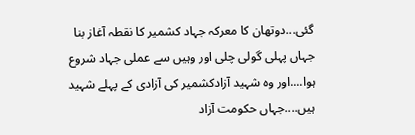گئی...دوتھان کا معرکہ جہاد کشمیر کا نقطہ آغاز بنا جہاں پہلی گولی چلی اور وہیں سے عملی جہاد شروع ہوا....اور وہ شہید آزادکشمیر کی آزادی کے پہلے شہید ہیں....جہاں حکومت آزاد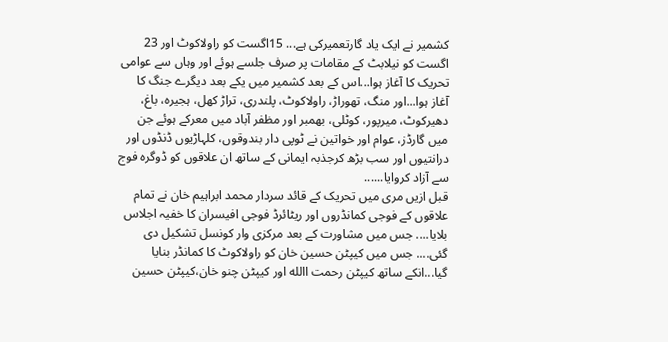کشمیر نے ایک یاد گارتعمیرکی ہے... 15اگست کو راولاکوٹ اور 23 اگست کو نیلابٹ کے مقامات پر صرف جلسے ہوئے اور وہاں سے عوامی تحریک کا آغاز ہوا...اس کے بعد کشمیر میں یکے بعد دیگرے جنگ کا آغاز ہوا...اور منگ، تھوراڑ، راولاکوٹ، پلندری، تراڑ کھل، ہجیرہ، باغ، دھیرکوٹ، میرپور، کوٹلی، بھمبر اور مظفر آباد میں معرکے ہوئے جن میں گارڈز، عوام اور خواتین نے ٹوپی دار بندوقوں، کلہاڑیوں ڈنڈوں اور درانتیوں اور سب بڑھ کرجذبہ ایمانی کے ساتھ ان علاقوں کو ڈوگرہ فوج سے آزاد کروایا......
قبل ازیں مری میں تحریک کے قائد سردار محمد ابراہیم خان نے تمام علاقوں کے فوجی کمانڈروں اور ریٹائرڈ فوجی افیسران کا خفیہ اجلاس بلایا.... جس میں مشاورت کے بعد مرکزی وار کونسل تشکیل دی گئی.... جس میں کیپٹن حسین خان کو راولاکوٹ کا کمانڈر بنایا گیا...انکے ساتھ کیپٹن رحمت االله اور کیپٹن چنو خان،کیپٹن حسین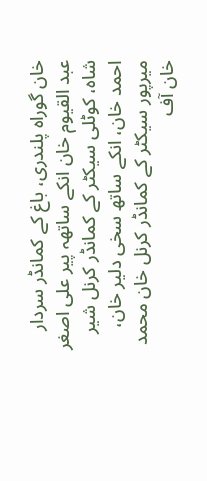خان گوراہ پلندری، باغ کے کمانڈر سردار عبد القیوم خان انکے ساتهہ پیر علی اصغر شاہ، کوٹلی سیکٹر کے کمانڈر کرنل شیر احمد خان، انکے ساتھ سخی دلیر خان، میرپور سیکٹر کے کمانڈر کرنل خان محمد خان آف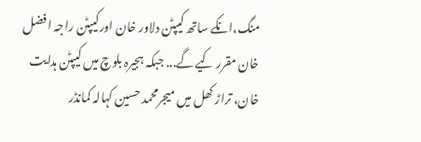منگ،انکے ساتھ کیپٹن دلاور خان اورکیپٹن راجہ افضل خان مقرر کیے گے... جبکہ ہجیرہ بلوچ میں کیپٹن ہدایت خان، تراڑ کھل میں میجرمحمد حسین کہالہ کمانڈر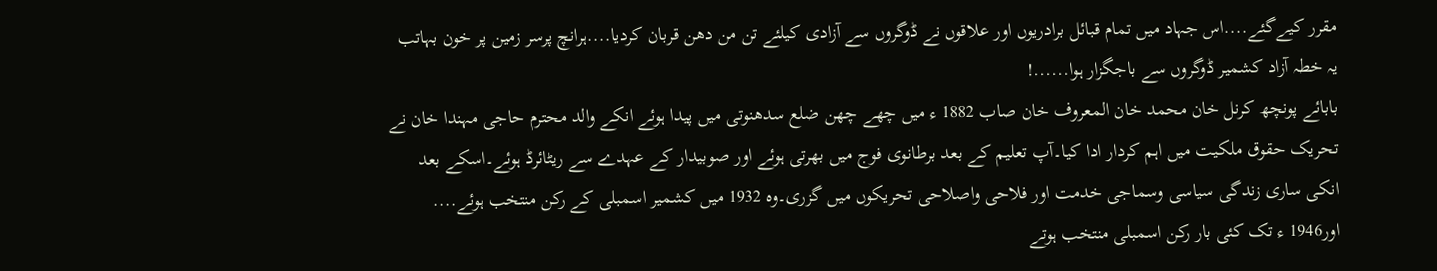مقرر کیےگئے....اس جہاد میں تمام قبائل برادریوں اور علاقوں نے ڈوگروں سے آزادی کیلئے تن من دھن قربان کردیا....ہرانچ پرسر زمین پر خون بہاتب یہ خطہ آزاد کشمیر ڈوگروں سے باجگزار ہوا......!
بابائے پونچھ کرنل خان محمد خان المعروف خان صاب 1882 ء میں چھے چھن ضلع سدھنوتی میں پیدا ہوئے انکے والد محترم حاجی مہندا خان نے تحریک حقوق ملکیت میں اہم کردار ادا کیا۔آپ تعلیم کے بعد برطانوی فوج میں بھرتی ہوئے اور صوبیدار کے عہدے سے ریٹائرڈ ہوئے۔اسکے بعد انکی ساری زندگی سیاسی وسماجی خدمت اور فلاحی واصلاحی تحریکوں میں گزری۔وہ 1932 میں کشمیر اسمبلی کے رکن منتخب ہوئے.... اور1946 ء تک کئی بار رکن اسمبلی منتخب ہوتے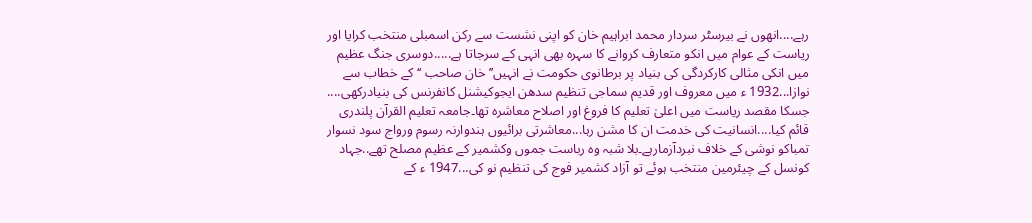رہے....انهوں نے بیرسٹر سردار محمد ابراہیم خان کو اپنی نشست سے رکن اسمبلی منتخب کرایا اور ریاست کے عوام میں انکو متعارف کروانے کا سہرہ بھی انہی کے سرجاتا ہے.....دوسری جنگ عظیم میں انکی مثالی کارکردگی کی بنیاد پر برطانوی حکومت نے انہیں’’خان صاحب ‘‘کے خطاب سے نوازا...1932 ء میں معروف اور قدیم سماجی تنظیم سدھن ایجوکیشنل کانفرنس کی بنیادرکھی.... جسکا مقصد ریاست میں اعلیٰ تعلیم کا فروغ اور اصلاح معاشرہ تھا۔جامعہ تعلیم القرآن پلندری قائم کیا....انسانیت کی خدمت ان کا مشن رہا...معاشرتی برائیوں ہندوارنہ رسوم ورواج سود نسوار تمباکو نوشی کے خلاف نبردآزمارہے۔بلا شبہ وہ رباست جموں وکشمیر کے عظیم مصلح تهے..جہاد کونسل کے چیئرمین منتخب ہوئے تو آزاد کشمیر فوج کی تنظیم نو کی...1947 ء کے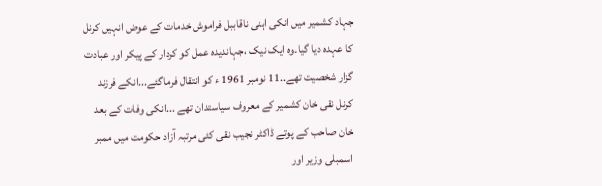جہاد کشمیر میں انکی اہنی ناقاببل فراموش خدمات کے عوض انہیں کرنل کا عہدہ دیا گیا۔وہ ایک نیک ،جہاندیدہ عمل کو کردار کے پیکر اور عبادت گزار شخصیت تھے..11 نومبر 1961 ء کو انتقال فرماگئے...انکے فرزند کرنل نقی خان کشمیر کے معروف سیاستدان تھے ...انکی وفات کے بعد خان صاحب کے پوتے ڈاکٹر نجیب نقی کئی مرتبہ آزاد حکومت میں ممبر اسمبلی وزیر اور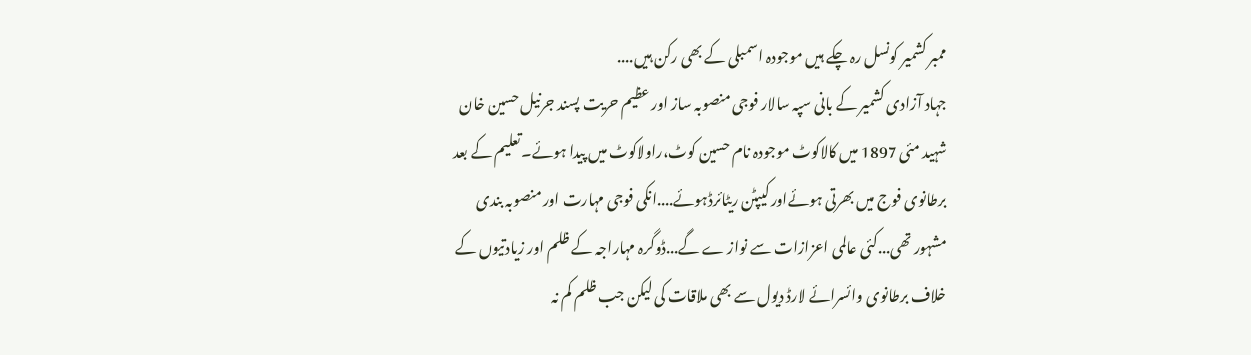ممبر کشمیر کونسل رہ چکے ہیں موجودہ اسمبلی کے بھی رکن ہیں....
جہاد آزادی کشمیر کے بانی سپہ سالار فوجی منصوبہ ساز اور عظیم حریت پسند جرنیل حسین خان شہید مئی 1897 میں کالاکوٹ موجودہ نام حسین کوٹ،راولاکوٹ میں پیدا ہوئے۔تعلیم کے بعد برطانوی فوج میں بھرتی ہوئےاور کیپٹن ریٹائرڈہوئے....انکی فوجی مہارت اور منصوبہ بندی مشہور تھی...کئی عالمی اعزازات سے نواز ے گے...ڈوگرہ مہاراجہ کے ظلم اور زیادتیوں کے خلاف برطانوی وائسرائے لارڈ دیول سے بھی ملاقات کی لیکن جب ظلم کم نہ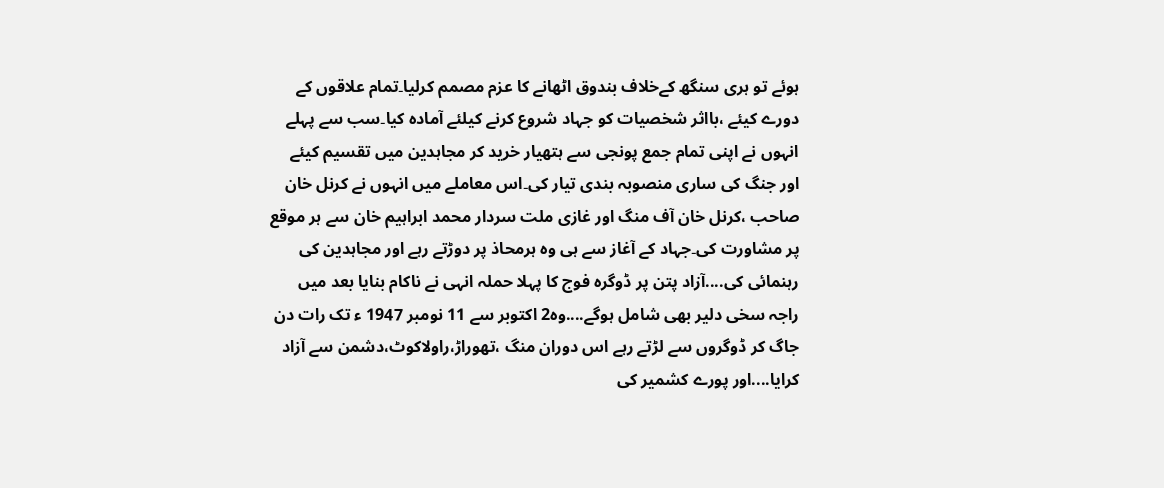ہوئے تو ہری سنگھ کےخلاف بندوق اٹھانے کا عزم مصمم کرلیا۔تمام علاقوں کے دورے کیئے ،بااثر شخصیات کو جہاد شروع کرنے کیلئے آمادہ کیا۔سب سے پہلے انہوں نے اپنی تمام جمع پونجی سے ہتھیار خرید کر مجاہدین میں تقسیم کیئے اور جنگ کی ساری منصوبہ بندی تیار کی۔اس معاملے میں انہوں نے کرنل خان صاحب ،کرنل خان آف منگ اور غازی ملت سردار محمد ابراہیم خان سے ہر موقع پر مشاورت کی۔جہاد کے آغاز سے ہی وہ ہرمحاذ پر دوڑتے رہے اور مجاہدین کی رہنمائی کی....آزاد پتن پر ڈوگرہ فوج کا پہلا حملہ انہی نے ناکام بنایا بعد میں راجہ سخی دلیر بھی شامل ہوگے....وہ2 اکتوبر سے 11 نومبر 1947 ء تک رات دن جاگ کر ڈوگروں سے لڑتے رہے اس دوران منگ ،تھوراڑ،راولاکوٹ،دشمن سے آزاد کرایا....اور پورے کشمیر کی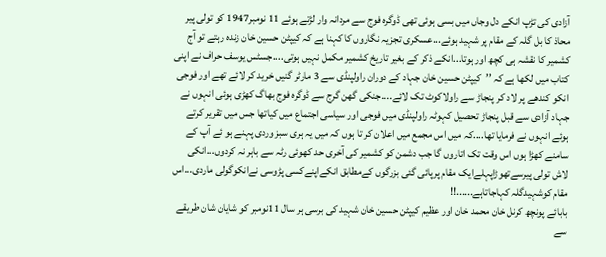آزادی کی تڑپ انکے دل وجاں میں بسی ہوئی تھی ڈوگرہ فوج سے مردانہ وار لڑتے ہوئے 11 نومبر1947 کو تولی پیر محاذ کا بل گلہ کے مقام پر شہید ہوئے...عسکری تجزیہ نگاروں کا کہنا ہے کہ کیپٹن حسین خان زندہ رہتے تو آج کشمیر کا نقشہ ہی کچھ اور ہوتا...انکے ذکر کے بغیر تاریخ کشمیر مکمل نہیں ہوتی....جسٹس یوسف حراف نے اپنی کتاب میں لکھا ہے کہ ’’کیپٹن حسین خان جہاد کے دوران راولپنڈی سے 3 مارٹر گنیں خرید کر لائے تھے اور فوجی انکو کندھے پر لاد کر پنجاڑ سے راولاکوٹ تک لائے....جنکی گھن گرج سے ڈوگرہ فوج بھاگ کھڑی ہوئی انہوں نے جہاد آزادی سے قبل پنجاڑ تحصیل کہوٹہ راولپنڈی میں فوجی اور سیاسی اجتماع میں کیاتھا جس میں تقریر کرتے ہوئے انہوں نے فرمایا تھا....کہ میں اس مجمع میں اعلان کر تا ہوں کہ میں یہ ہری سبز وردی پہنے ہو ئے آپ کے سامنے کھڑا ہوں اس وقت تک اتاروں گا جب دشمن کو کشمیر کی آخری حد کھوئی رٹہ سے باہر نہ کردوں...انکی لاش تولی پیرسےتهوڑاپہلےایک مقام پرپائی گئی بزرگوں کےمطابق انکےاپنےکسی پڑوسی نےانکوگولی ماردی...اس مقام کوشہیدگلہ کہاجاتاہے......!!
بابائے پونچھ کرنل خان محمد خان اور عظیم کیپٹن حسین خان شہید کی برسی ہر سال 11نومبر کو شایان شان طریقے سے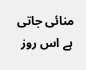منائی جاتی ہے اس روز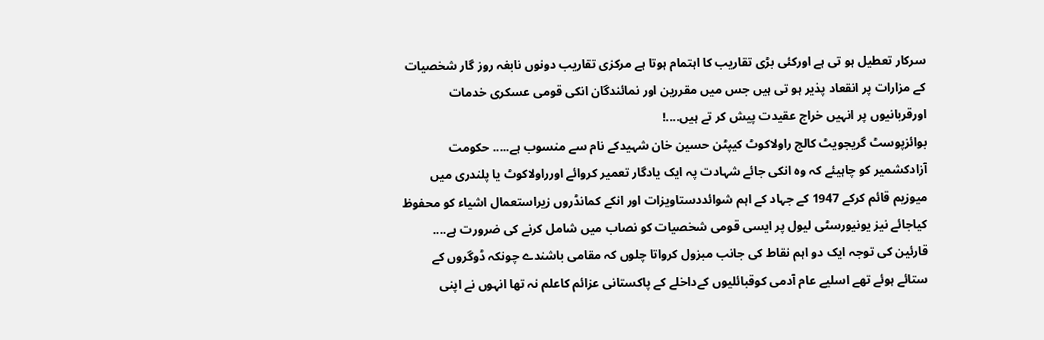سرکار تعطیل ہو تی ہے اورکئی بڑی تقاریب کا اہتمام ہوتا ہے مرکزی تقاریب دونوں نابغہ روز گار شخصیات کے مزارات پر انقعاد پذیر ہو تی ہیں جس میں مقررین اور نمائندگان انکی قومی عسکری خدمات اورقربانیوں پر انہیں خراج عقیدت پیش کر تے ہیں....!
بوائزپوسٹ گریجویٹ کالج راولاکوٹ کیپٹن حسین خان شہیدکے نام سے منسوب ہے..... حکومت آزادکشمیر کو چاہیئے کہ وہ انکی جائے شہادت پہ ایک یادگار تعمیر کروائے اورراولاکوٹ یا پلندری میں میوزیم قائم کرکے 1947 کے جہاد کے اہم شوائددستاویزات اور انکے کمانڈروں زیراستعمال اشیاء کو محفوظ کیاجائے نیز یونیورسٹی لیول پر ایسی قومی شخصیات کو نصاب میں شامل کرنے کی ضرورت ہے....
قارئین کی توجہ ایک دو اہم نقاط کی جانب مبزول کرواتا چلوں کہ مقامی باشندے چونکہ ڈوگروں کے ستائے ہوئے تهے اسلیے عام آدمی کوقبائلیوں کےداخلے کے پاکستانی عزائم کاعلم نہ تها انہوں نے اپنی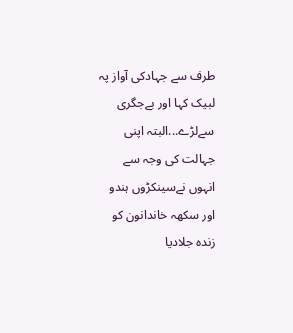طرف سے جہادکی آواز پہ لبیک کہا اور بےجگری سےلڑے...البتہ اپنی جہالت کی وجہ سے انہوں نےسینکڑوں ہندو اور سکهہ خاندانون کو زندہ جلادیا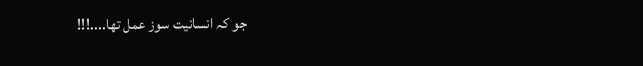جو کہ انسانیت سوز عمل تها....!!!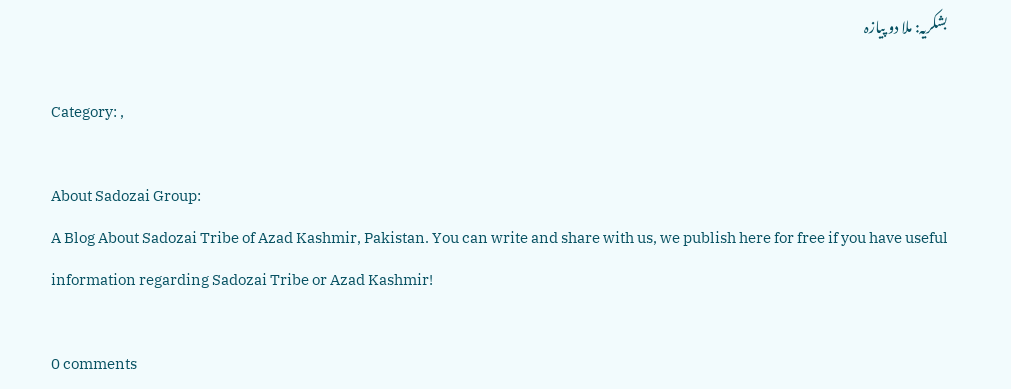بشکریہ: ملا دو پیازہ

Category: ,

About Sadozai Group:
A Blog About Sadozai Tribe of Azad Kashmir, Pakistan. You can write and share with us, we publish here for free if you have useful information regarding Sadozai Tribe or Azad Kashmir!

0 comments